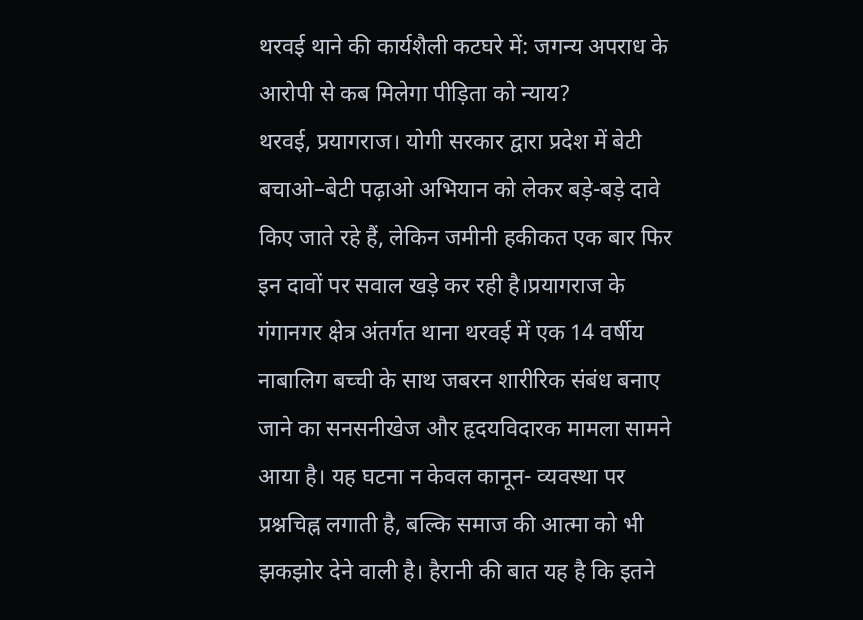थरवई थाने की कार्यशैली कटघरे में: जगन्य अपराध के आरोपी से कब मिलेगा पीड़िता को न्याय?
थरवई, प्रयागराज। योगी सरकार द्वारा प्रदेश में बेटी बचाओ–बेटी पढ़ाओ अभियान को लेकर बड़े-बड़े दावे किए जाते रहे हैं, लेकिन जमीनी हकीकत एक बार फिर इन दावों पर सवाल खड़े कर रही है।प्रयागराज के गंगानगर क्षेत्र अंतर्गत थाना थरवई में एक 14 वर्षीय नाबालिग बच्ची के साथ जबरन शारीरिक संबंध बनाए जाने का सनसनीखेज और हृदयविदारक मामला सामने आया है। यह घटना न केवल कानून- व्यवस्था पर प्रश्नचिह्न लगाती है, बल्कि समाज की आत्मा को भी झकझोर देने वाली है। हैरानी की बात यह है कि इतने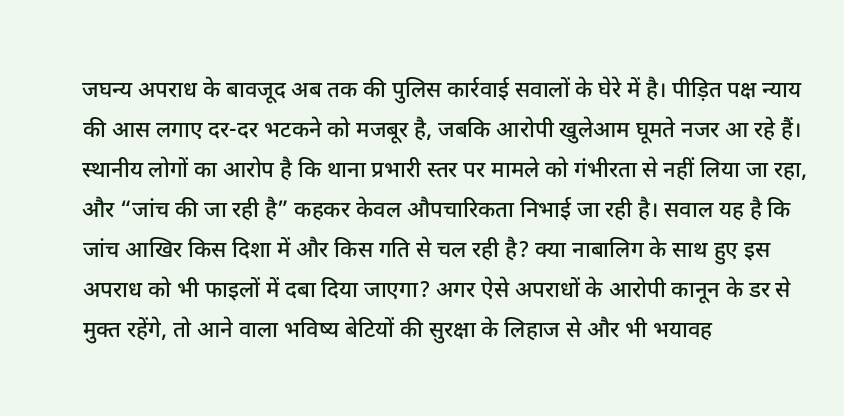जघन्य अपराध के बावजूद अब तक की पुलिस कार्रवाई सवालों के घेरे में है। पीड़ित पक्ष न्याय की आस लगाए दर-दर भटकने को मजबूर है, जबकि आरोपी खुलेआम घूमते नजर आ रहे हैं। स्थानीय लोगों का आरोप है कि थाना प्रभारी स्तर पर मामले को गंभीरता से नहीं लिया जा रहा, और “जांच की जा रही है” कहकर केवल औपचारिकता निभाई जा रही है। सवाल यह है कि जांच आखिर किस दिशा में और किस गति से चल रही है? क्या नाबालिग के साथ हुए इस अपराध को भी फाइलों में दबा दिया जाएगा? अगर ऐसे अपराधों के आरोपी कानून के डर से मुक्त रहेंगे, तो आने वाला भविष्य बेटियों की सुरक्षा के लिहाज से और भी भयावह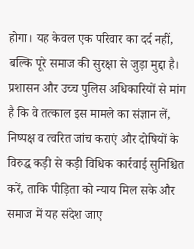होगा। यह केवल एक परिवार का दर्द नहीं, बल्कि पूरे समाज की सुरक्षा से जुड़ा मुद्दा है। प्रशासन और उच्च पुलिस अधिकारियों से मांग है कि वे तत्काल इस मामले का संज्ञान लें, निष्पक्ष व त्वरित जांच कराएं और दोषियों के विरुद्ध कड़ी से कड़ी विधिक कार्रवाई सुनिश्चित करें, ताकि पीड़िता को न्याय मिल सके और समाज में यह संदेश जाए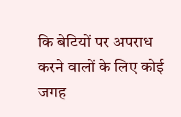कि बेटियों पर अपराध करने वालों के लिए कोई जगह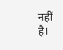नहीं है।